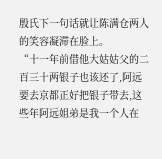殷氏下一句话就让陈满仓两人的笑容凝滞在脸上。
“十一年前借他大姑姑父的二百三十两银子也该还了,阿远要去京都正好把银子带去,这些年阿远姐弟是我一个人在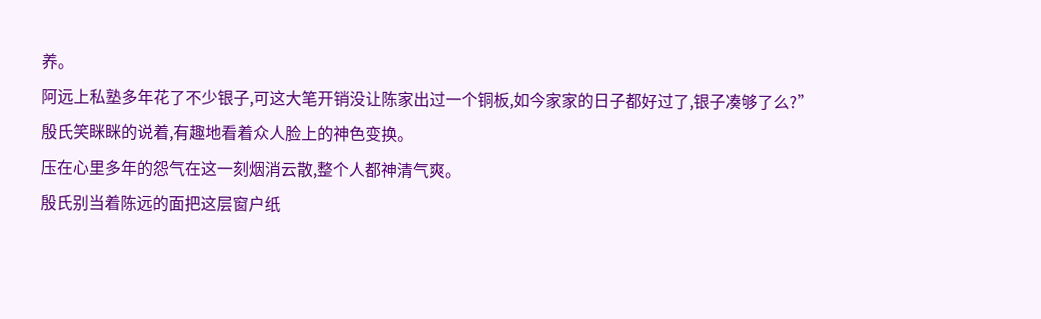养。
阿远上私塾多年花了不少银子,可这大笔开销没让陈家出过一个铜板,如今家家的日子都好过了,银子凑够了么?”
殷氏笑眯眯的说着,有趣地看着众人脸上的神色变换。
压在心里多年的怨气在这一刻烟消云散,整个人都神清气爽。
殷氏别当着陈远的面把这层窗户纸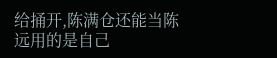给捅开,陈满仓还能当陈远用的是自己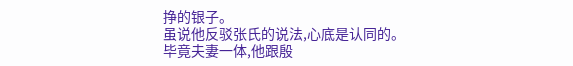挣的银子。
虽说他反驳张氏的说法,心底是认同的。
毕竟夫妻一体,他跟殷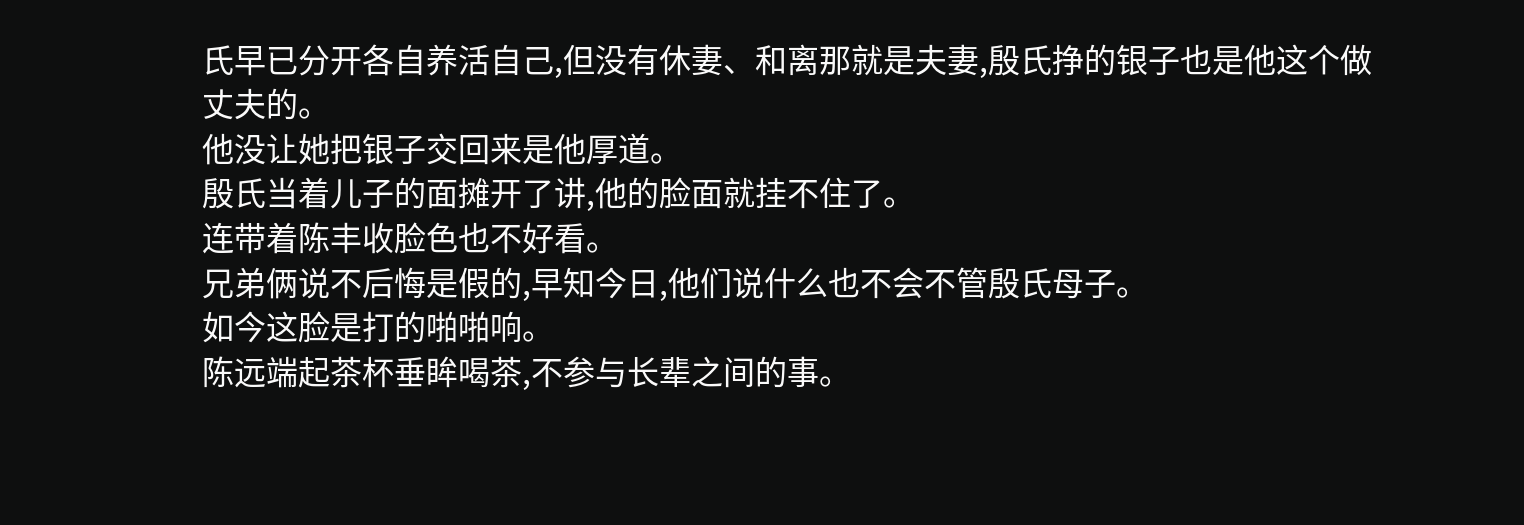氏早已分开各自养活自己,但没有休妻、和离那就是夫妻,殷氏挣的银子也是他这个做丈夫的。
他没让她把银子交回来是他厚道。
殷氏当着儿子的面摊开了讲,他的脸面就挂不住了。
连带着陈丰收脸色也不好看。
兄弟俩说不后悔是假的,早知今日,他们说什么也不会不管殷氏母子。
如今这脸是打的啪啪响。
陈远端起茶杯垂眸喝茶,不参与长辈之间的事。